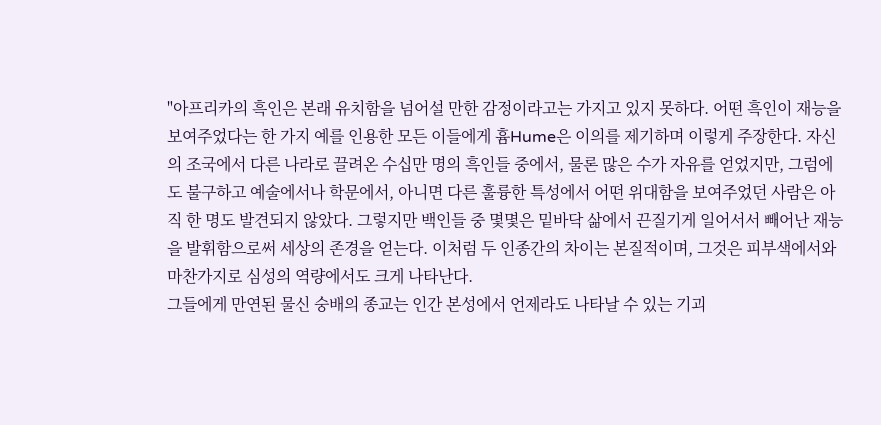"아프리카의 흑인은 본래 유치함을 넘어설 만한 감정이라고는 가지고 있지 못하다. 어떤 흑인이 재능을 보여주었다는 한 가지 예를 인용한 모든 이들에게 흄Hume은 이의를 제기하며 이렇게 주장한다. 자신의 조국에서 다른 나라로 끌려온 수십만 명의 흑인들 중에서, 물론 많은 수가 자유를 얻었지만, 그럼에도 불구하고 예술에서나 학문에서, 아니면 다른 훌륭한 특성에서 어떤 위대함을 보여주었던 사람은 아직 한 명도 발견되지 않았다. 그렇지만 백인들 중 몇몇은 밑바닥 삶에서 끈질기게 일어서서 빼어난 재능을 발휘함으로써 세상의 존경을 얻는다. 이처럼 두 인종간의 차이는 본질적이며, 그것은 피부색에서와 마찬가지로 심성의 역량에서도 크게 나타난다.
그들에게 만연된 물신 숭배의 종교는 인간 본성에서 언제라도 나타날 수 있는 기괴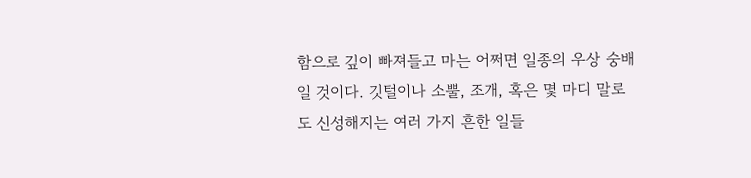함으로 깊이 빠져들고 마는 어쩌면 일종의 우상 숭배일 것이다. 깃털이나 소뿔, 조개, 혹은 몇 마디 말로도 신성해지는 여러 가지 흔한 일들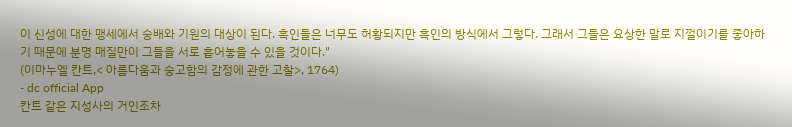이 신성에 대한 맹세에서 숭배와 기원의 대상이 된다. 흑인들은 너무도 허황되지만 흑인의 방식에서 그렇다. 그래서 그들은 요상한 말로 지껄이기를 좋아하기 때문에 분명 매질만이 그들을 서로 흩어놓을 수 있을 것이다."
(이마누엘 칸트,< 아름다움과 숭고함의 감정에 관한 고찰>, 1764)
- dc official App
칸트 같은 지성사의 거인조차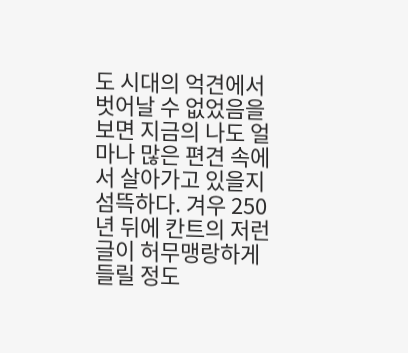도 시대의 억견에서 벗어날 수 없었음을 보면 지금의 나도 얼마나 많은 편견 속에서 살아가고 있을지 섬뜩하다. 겨우 250년 뒤에 칸트의 저런 글이 허무맹랑하게 들릴 정도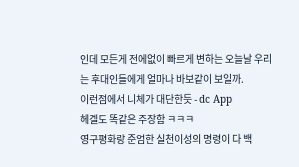인데 모든게 전에없이 빠르게 변하는 오늘날 우리는 후대인들에게 얼마나 바보같이 보일까.
이런점에서 니체가 대단한듯 - dc App
헤겔도 똑같은 주장함 ㅋㅋㅋ
영구평화랑 준엄한 실천이성의 명령이 다 백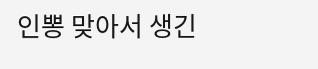인뽕 맞아서 생긴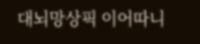대뇌망상픽 이어따니